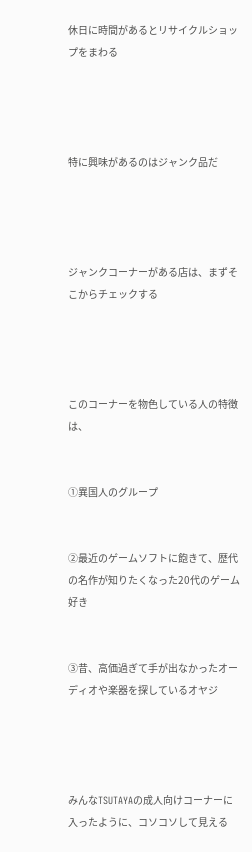休日に時間があるとリサイクルショップをまわる




特に興味があるのはジャンク品だ




ジャンクコーナーがある店は、まずそこからチェックする




このコーナーを物色している人の特徴は、


①異国人のグループ


②最近のゲームソフトに飽きて、歴代の名作が知りたくなった20代のゲーム好き


③昔、高価過ぎて手が出なかったオーディオや楽器を探しているオヤジ




みんなTSUTAYAの成人向けコーナーに入ったように、コソコソして見える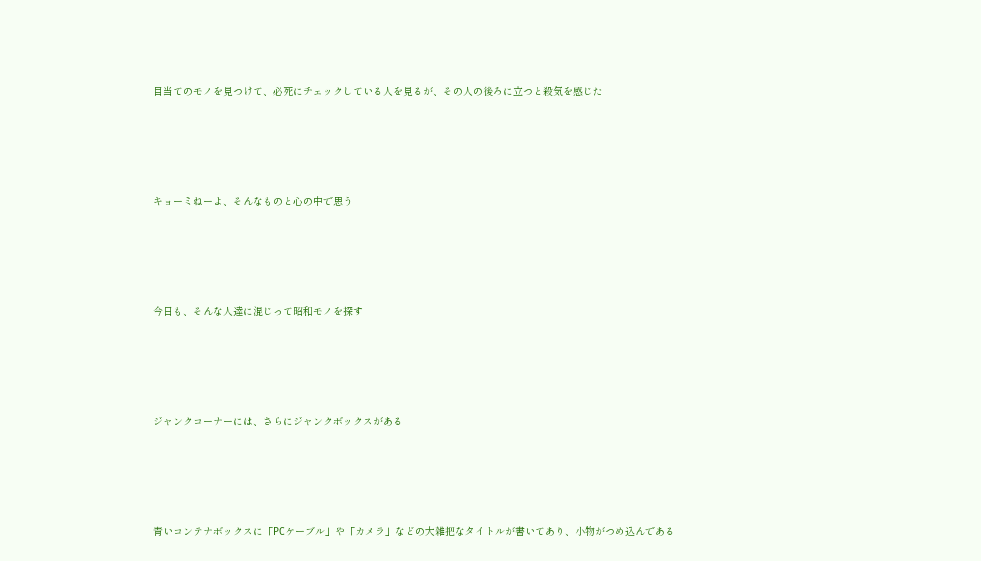目当てのモノを見つけて、必死にチェックしている人を見るが、その人の後ろに立つと殺気を感じた




キョーミねーよ、そんなものと心の中で思う




今日も、そんな人達に混じって昭和モノを探す




ジャンクコーナーには、さらにジャンクボックスがある




青いコンテナボックスに「PCケーブル」や「カメラ」などの大雑把なタイトルが書いてあり、小物がつめ込んである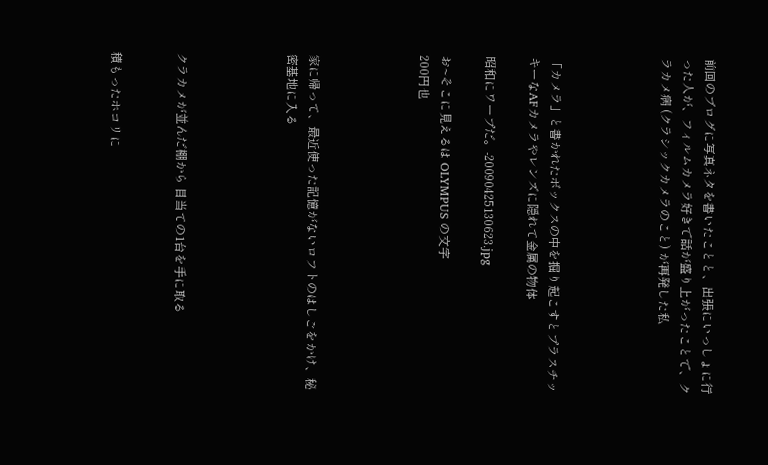前回のブログに写真ネタを書いたことと、出張にいっしょに行った人が、フィルムカメラ好きで話が盛り上がったことで、クラカメ病 (クラシックカメラのこと) が再発した私




「カメラ」と書かれたボックスの中を掘り起こすとプラスチッキーなAFカメラやレンズに隠れて金属の物体

昭和にワープだ。-20090425130623.jpg

お~そこに見えるは OLYMPUS の文字
200円也




家に帰って、最近使った記憶がないロフトのはしごをかけ、秘密基地に入る




クラカメが並んだ棚から 目当ての1台を手に取る


積もったホコリに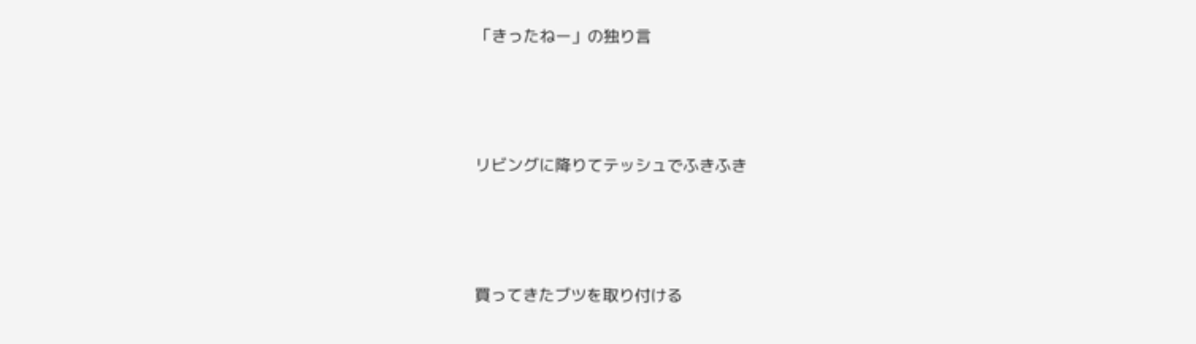「きったねー」の独り言



リビングに降りてテッシュでふきふき



買ってきたブツを取り付ける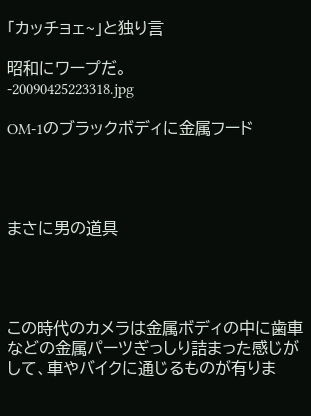「カッチョェ~」と独り言

昭和にワープだ。-20090425223318.jpg

OM-1のブラックボディに金属フード




まさに男の道具




この時代のカメラは金属ボディの中に歯車などの金属パーツぎっしり詰まった感じがして、車やバイクに通じるものが有りま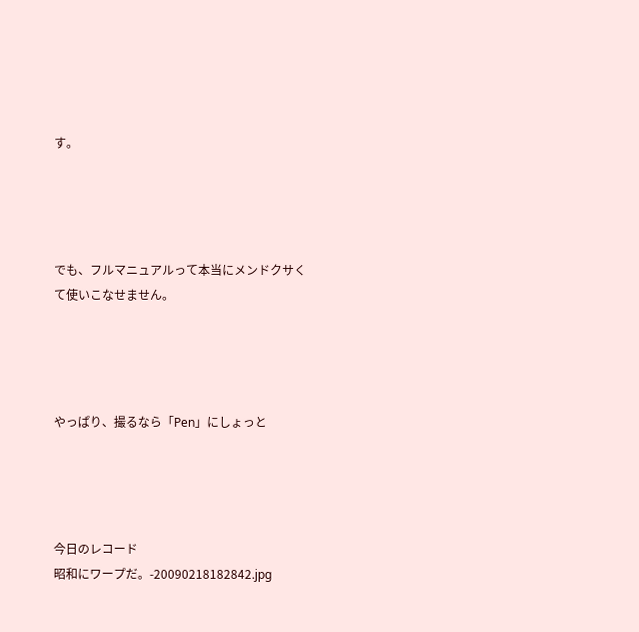す。




でも、フルマニュアルって本当にメンドクサくて使いこなせません。




やっぱり、撮るなら「Pen」にしょっと




今日のレコード
昭和にワープだ。-20090218182842.jpg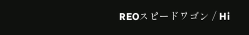REOスピードワゴン / Hi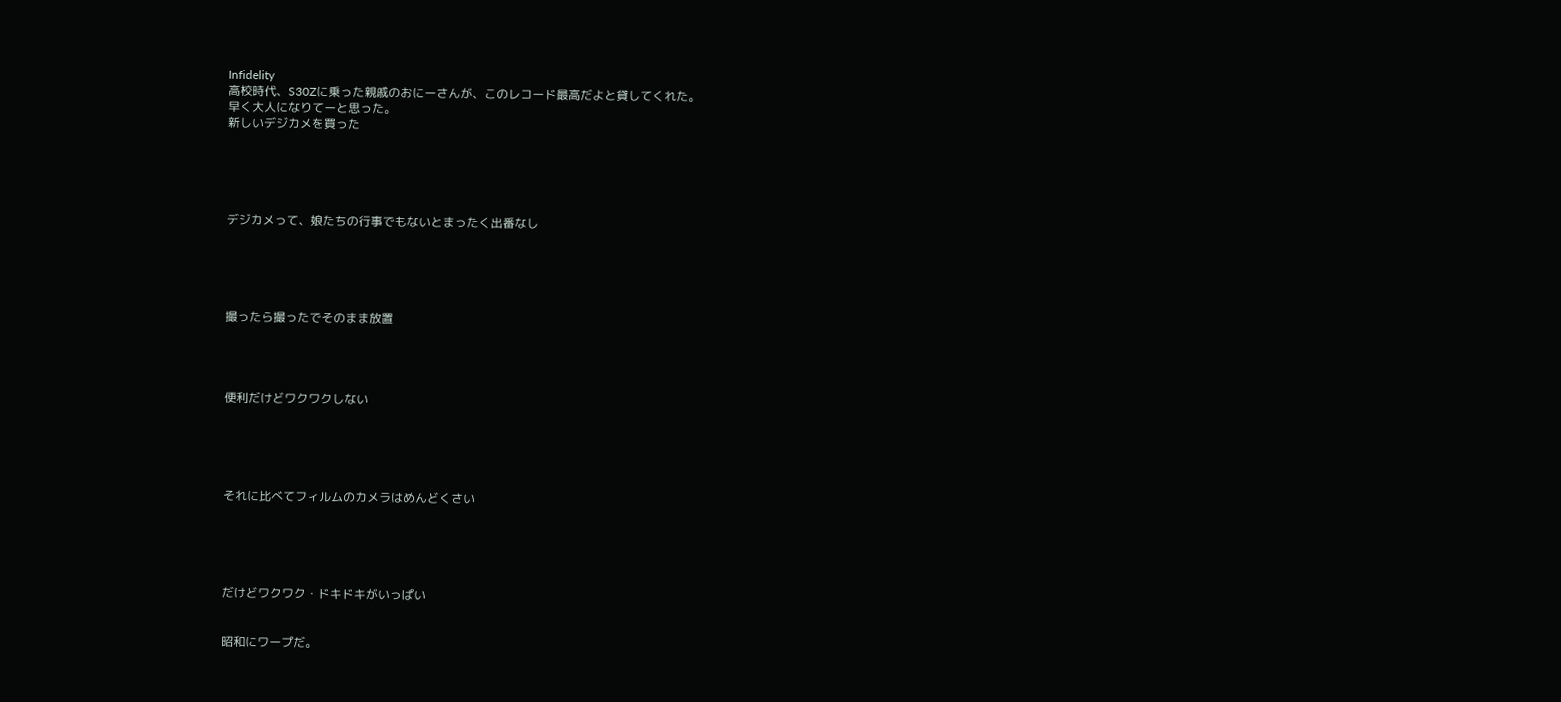Infidelity
高校時代、S30Zに乗った親戚のおにーさんが、このレコード最高だよと貸してくれた。
早く大人になりてーと思った。
新しいデジカメを買った





デジカメって、娘たちの行事でもないとまったく出番なし





撮ったら撮ったでそのまま放置




便利だけどワクワクしない





それに比べてフィルムのカメラはめんどくさい





だけどワクワク・ドキドキがいっぱい


昭和にワープだ。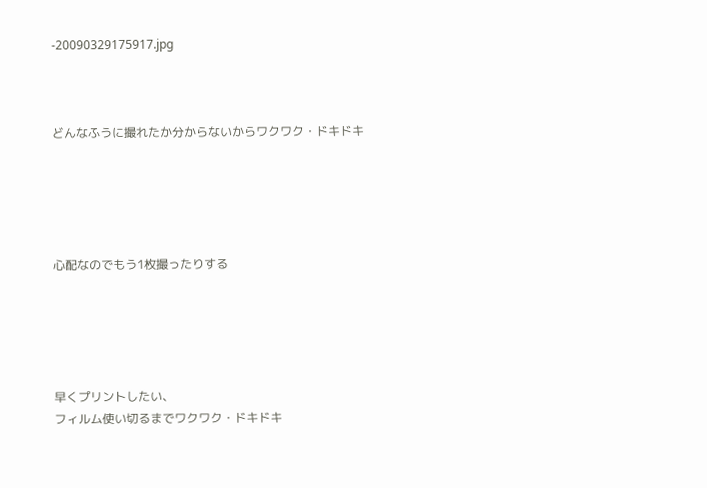-20090329175917.jpg



どんなふうに撮れたか分からないからワクワク・ドキドキ





心配なのでもう1枚撮ったりする





早くプリントしたい、
フィルム使い切るまでワクワク・ドキドキ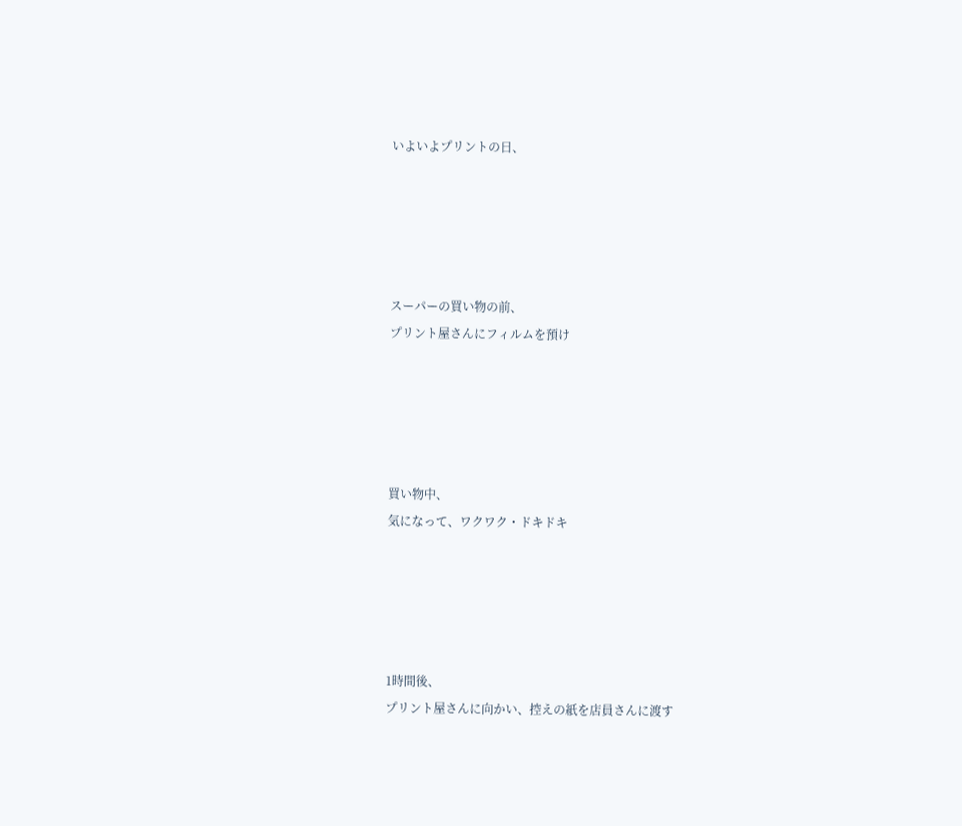いよいよプリントの日、





スーパーの買い物の前、
プリント屋さんにフィルムを預け





買い物中、
気になって、ワクワク・ドキドキ





1時間後、
プリント屋さんに向かい、控えの紙を店員さんに渡す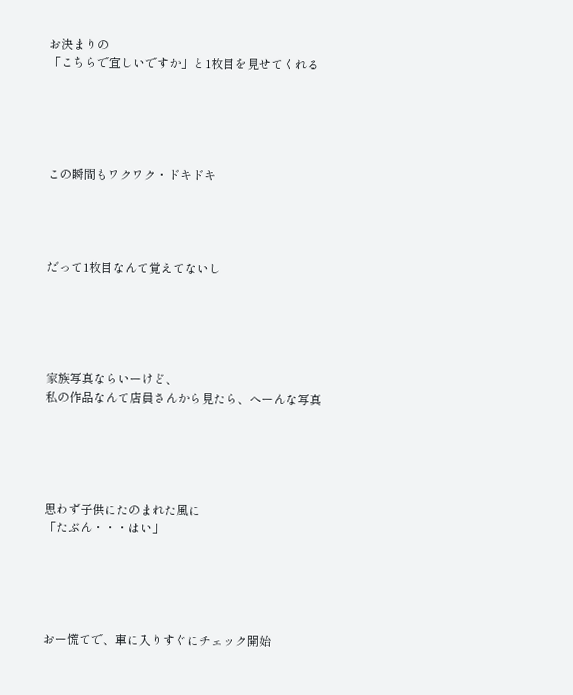お決まりの
「こちらで宜しいですか」と1枚目を見せてくれる





この瞬間もワクワク・ドキドキ




だって1枚目なんて覚えてないし





家族写真ならいーけど、
私の作品なんて店員さんから見たら、へーんな写真





思わず子供にたのまれた風に
「たぶん・・・はい」





おー慌てで、車に入りすぐにチェック開始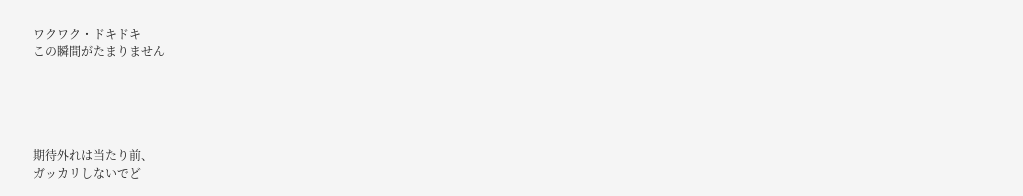ワクワク・ドキドキ
この瞬間がたまりません





期待外れは当たり前、
ガッカリしないでど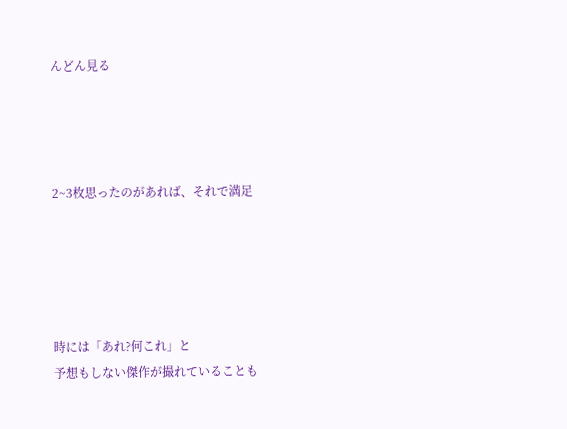んどん見る




2~3枚思ったのがあれば、それで満足





時には「あれ?何これ」と
予想もしない傑作が撮れていることも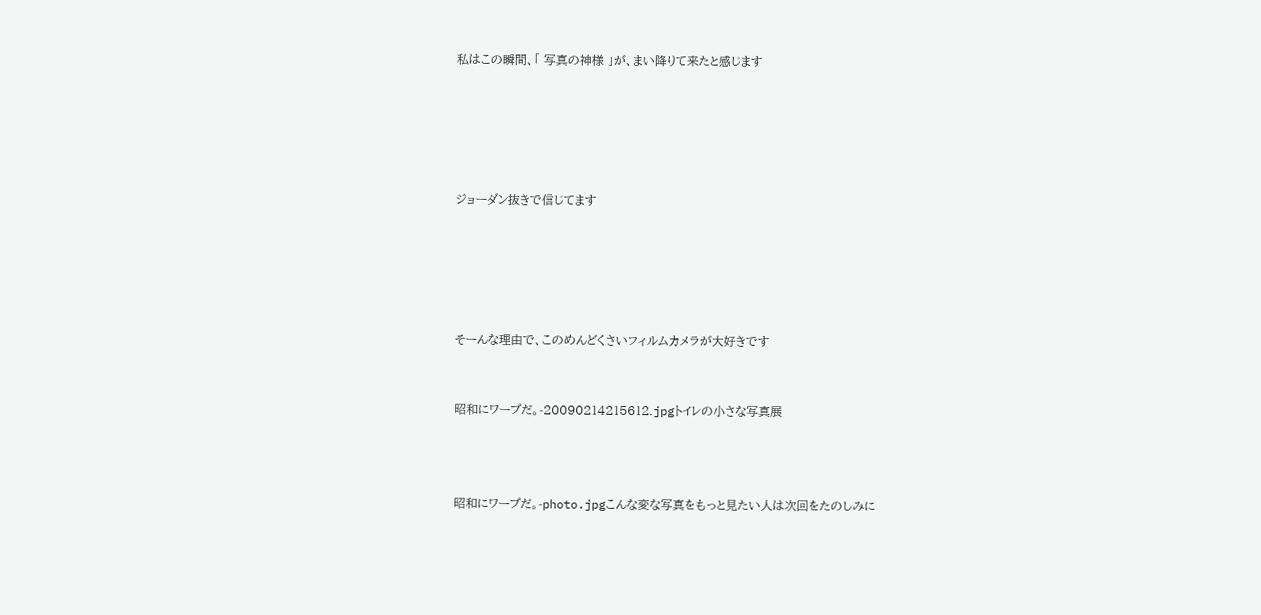私はこの瞬間、「 写真の神様 」が、まい降りて来たと感じます





ジョーダン抜きで信じてます





そーんな理由で、このめんどくさいフィルムカメラが大好きです


昭和にワープだ。-20090214215612.jpgトイレの小さな写真展



昭和にワープだ。-photo.jpgこんな変な写真をもっと見たい人は次回をたのしみに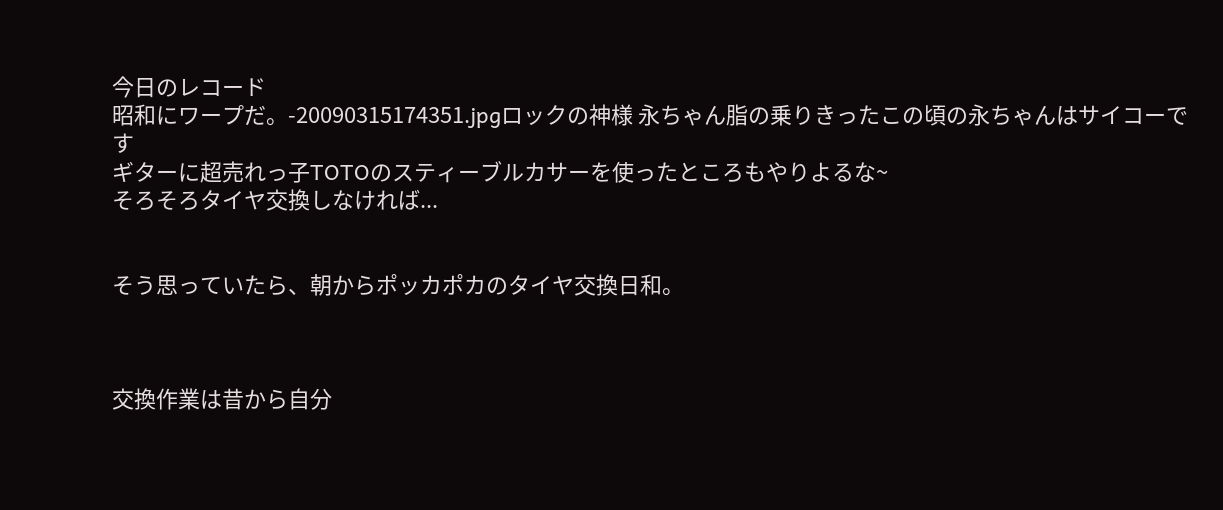今日のレコード
昭和にワープだ。-20090315174351.jpgロックの神様 永ちゃん脂の乗りきったこの頃の永ちゃんはサイコーです
ギターに超売れっ子TOTOのスティーブルカサーを使ったところもやりよるな~
そろそろタイヤ交換しなければ...


そう思っていたら、朝からポッカポカのタイヤ交換日和。



交換作業は昔から自分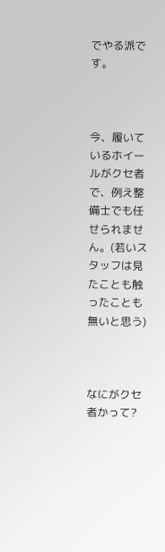でやる派です。



今、履いているホイールがクセ者で、例え整備士でも任せられません。(若いスタッフは見たことも触ったことも無いと思う)



なにがクセ者かって?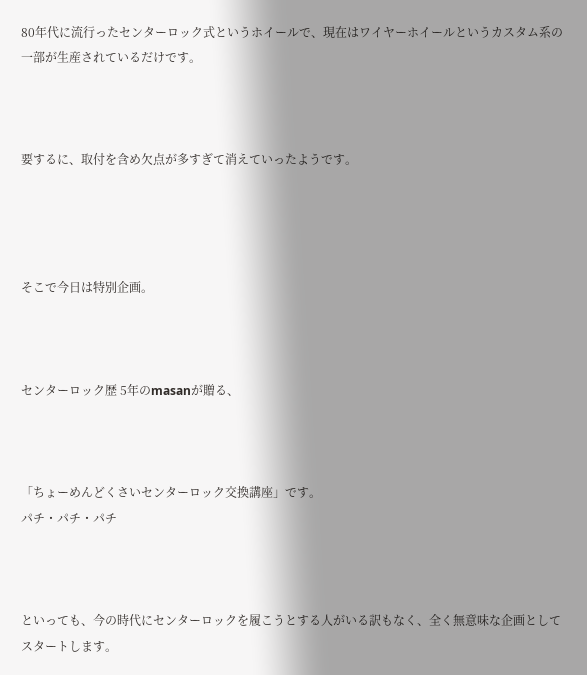80年代に流行ったセンターロック式というホイールで、現在はワイヤーホイールというカスタム系の一部が生産されているだけです。



要するに、取付を含め欠点が多すぎて消えていったようです。




そこで今日は特別企画。



センターロック歴 5年のmasanが贈る、



「ちょーめんどくさいセンターロック交換講座」です。
パチ・パチ・パチ



といっても、今の時代にセンターロックを履こうとする人がいる訳もなく、全く無意味な企画としてスタートします。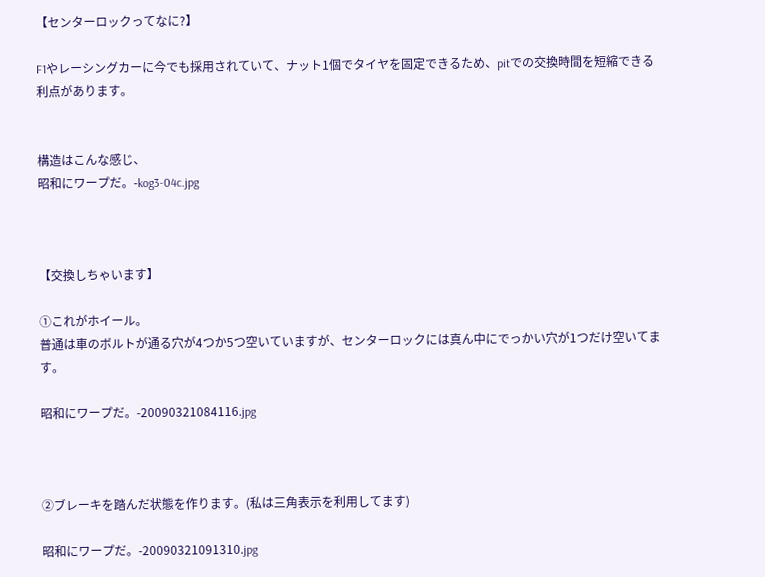【センターロックってなに?】

F1やレーシングカーに今でも採用されていて、ナット1個でタイヤを固定できるため、pitでの交換時間を短縮できる利点があります。


構造はこんな感じ、
昭和にワープだ。-kog3-04c.jpg



【交換しちゃいます】

①これがホイール。
普通は車のボルトが通る穴が4つか5つ空いていますが、センターロックには真ん中にでっかい穴が1つだけ空いてます。

昭和にワープだ。-20090321084116.jpg



②ブレーキを踏んだ状態を作ります。(私は三角表示を利用してます)

昭和にワープだ。-20090321091310.jpg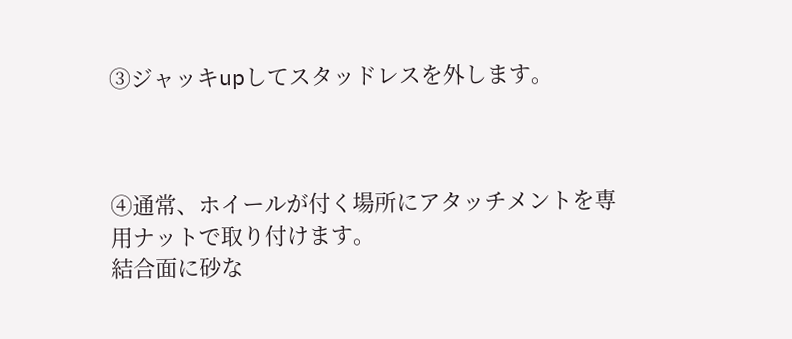③ジャッキupしてスタッドレスを外します。



④通常、ホイールが付く場所にアタッチメントを専用ナットで取り付けます。
結合面に砂な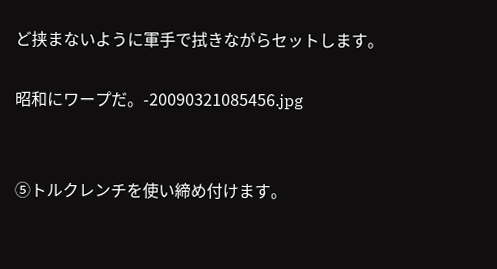ど挟まないように軍手で拭きながらセットします。

昭和にワープだ。-20090321085456.jpg


⑤トルクレンチを使い締め付けます。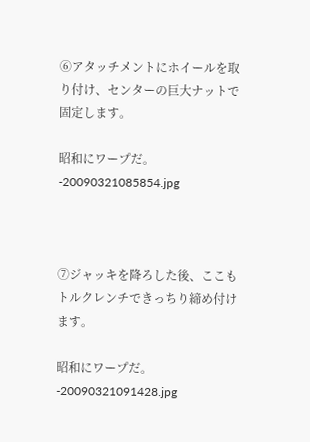⑥アタッチメントにホイールを取り付け、センターの巨大ナットで固定します。

昭和にワープだ。-20090321085854.jpg



⑦ジャッキを降ろした後、ここもトルクレンチできっちり締め付けます。

昭和にワープだ。-20090321091428.jpg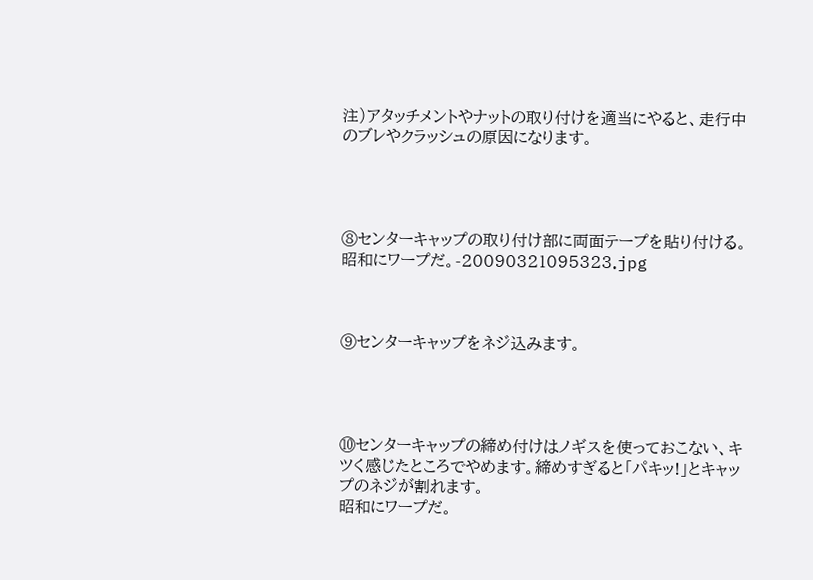注)アタッチメントやナットの取り付けを適当にやると、走行中のブレやクラッシュの原因になります。




⑧センターキャップの取り付け部に両面テープを貼り付ける。
昭和にワープだ。-20090321095323.jpg



⑨センターキャップをネジ込みます。




⑩センターキャップの締め付けはノギスを使っておこない、キツく感じたところでやめます。締めすぎると「パキッ!」とキャップのネジが割れます。
昭和にワープだ。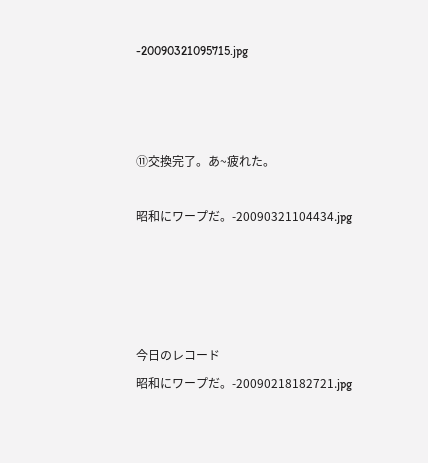-20090321095715.jpg



⑪交換完了。あ~疲れた。

昭和にワープだ。-20090321104434.jpg




今日のレコード
昭和にワープだ。-20090218182721.jpg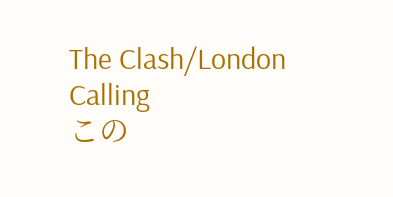The Clash/London Calling
この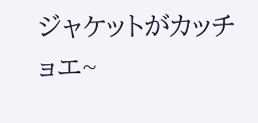ジャケットがカッチョエ~